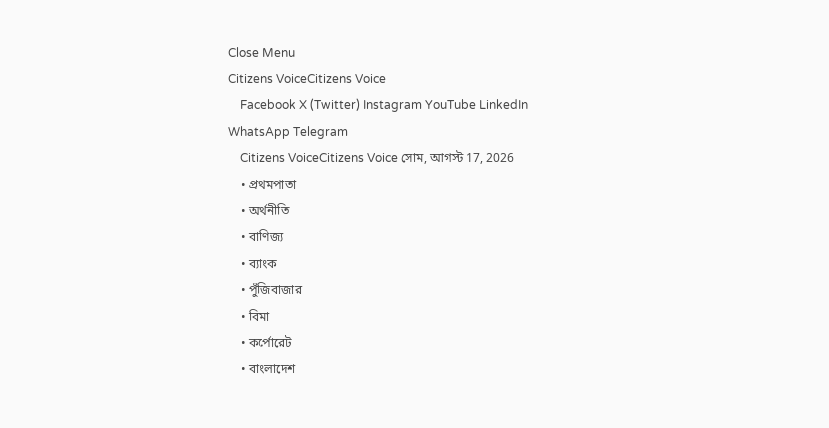Close Menu
Citizens VoiceCitizens Voice
    Facebook X (Twitter) Instagram YouTube LinkedIn WhatsApp Telegram
    Citizens VoiceCitizens Voice সোম, আগস্ট 17, 2026
    • প্রথমপাতা
    • অর্থনীতি
    • বাণিজ্য
    • ব্যাংক
    • পুঁজিবাজার
    • বিমা
    • কর্পোরেট
    • বাংলাদেশ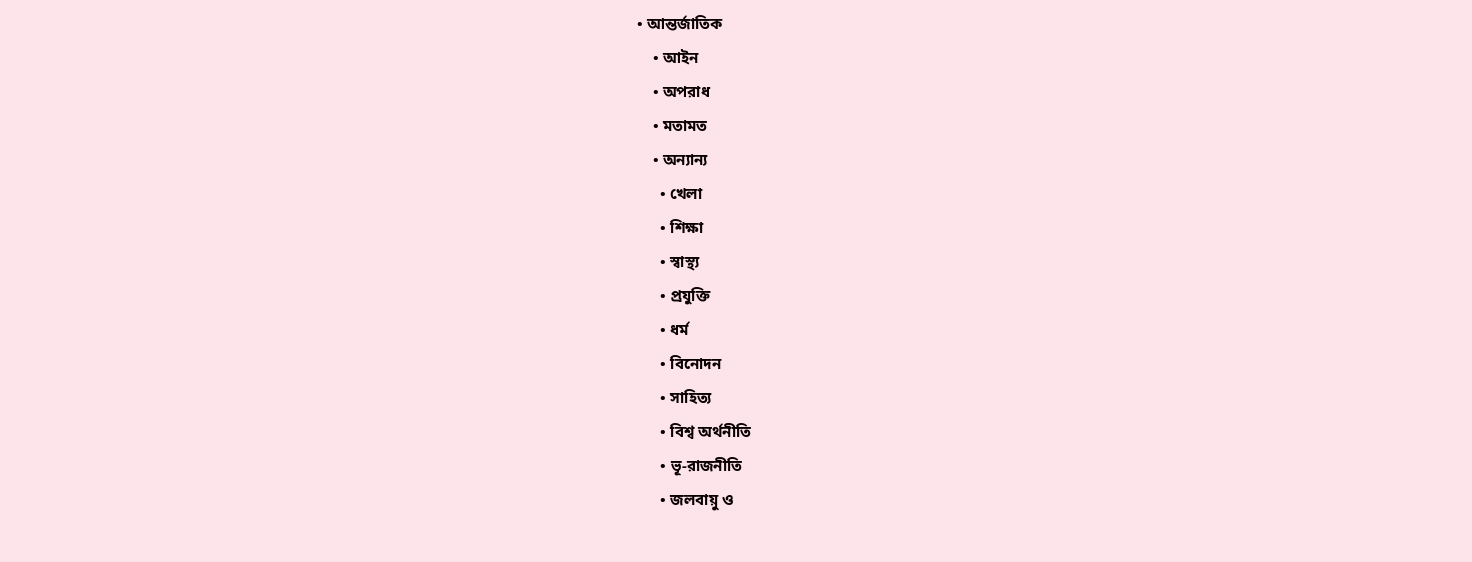• আন্তর্জাতিক
    • আইন
    • অপরাধ
    • মতামত
    • অন্যান্য
      • খেলা
      • শিক্ষা
      • স্বাস্থ্য
      • প্রযুক্তি
      • ধর্ম
      • বিনোদন
      • সাহিত্য
      • বিশ্ব অর্থনীতি
      • ভূ-রাজনীতি
      • জলবায়ু ও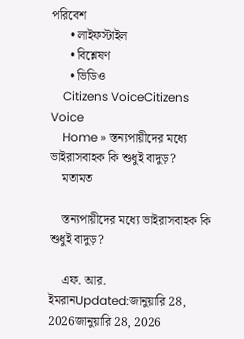পরিবেশ
      • লাইফস্টাইল
      • বিশ্লেষণ
      • ভিডিও
    Citizens VoiceCitizens Voice
    Home » স্তন্যপায়ীদের মধ্যে ভাইরাসবাহক কি শুধুই বাদুড়?
    মতামত

    স্তন্যপায়ীদের মধ্যে ভাইরাসবাহক কি শুধুই বাদুড়?

    এফ. আর. ইমরানUpdated:জানুয়ারি 28, 2026জানুয়ারি 28, 2026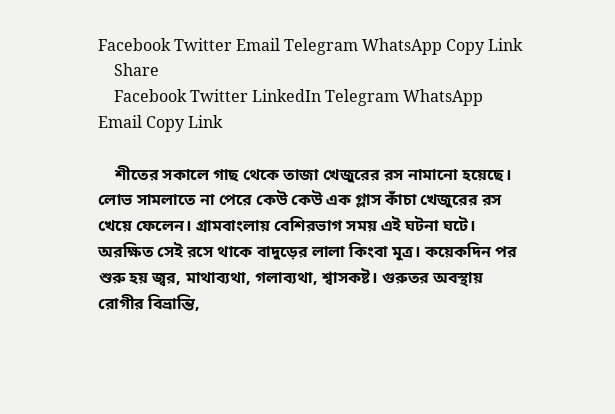Facebook Twitter Email Telegram WhatsApp Copy Link
    Share
    Facebook Twitter LinkedIn Telegram WhatsApp Email Copy Link

    শীতের সকালে গাছ থেকে তাজা খেজুরের রস নামানো হয়েছে। লোভ সামলাতে না পেরে কেউ কেউ এক গ্লাস কাঁচা খেজুরের রস খেয়ে ফেলেন। গ্রামবাংলায় বেশিরভাগ সময় এই ঘটনা ঘটে। অরক্ষিত সেই রসে থাকে বাদুড়ের লালা কিংবা মূত্র। কয়েকদিন পর শুরু হয় জ্বর, মাথাব্যথা, গলাব্যথা, শ্বাসকষ্ট। গুরুতর অবস্থায় রোগীর বিভ্রান্তি,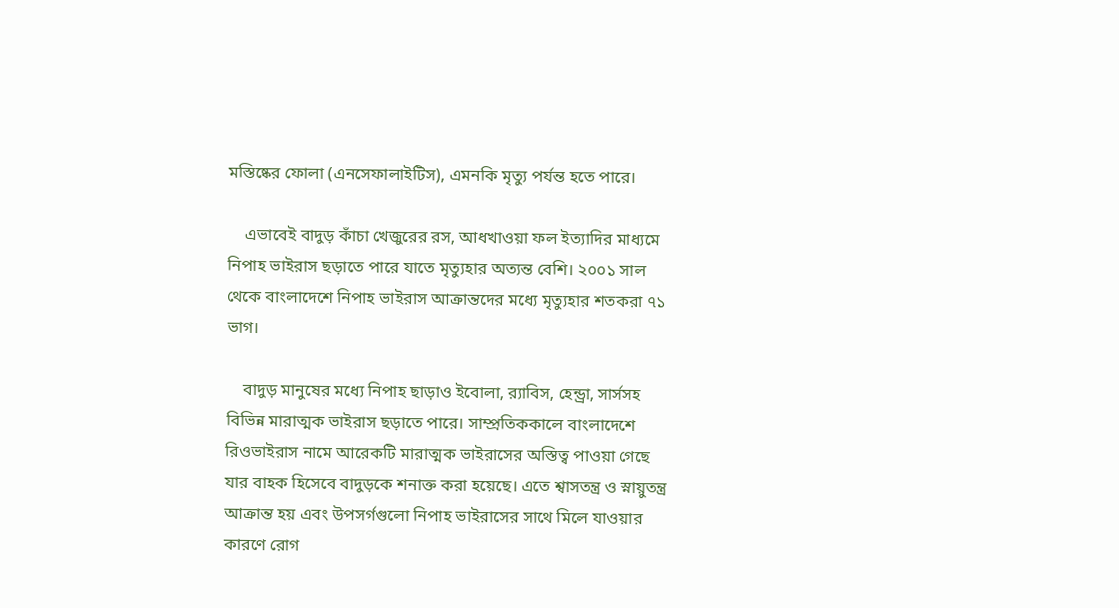মস্তিষ্কের ফোলা (এনসেফালাইটিস), এমনকি মৃত্যু পর্যন্ত হতে পারে।

    এভাবেই বাদুড় কাঁচা খেজুরের রস, আধখাওয়া ফল ইত্যাদির মাধ্যমে নিপাহ ভাইরাস ছড়াতে পারে যাতে মৃত্যুহার অত্যন্ত বেশি। ২০০১ সাল থেকে বাংলাদেশে নিপাহ ভাইরাস আক্রান্তদের মধ্যে মৃত্যুহার শতকরা ৭১ ভাগ।

    বাদুড় মানুষের মধ্যে নিপাহ ছাড়াও ইবোলা, র‍্যাবিস, হেন্ড্রা, সার্সসহ বিভিন্ন মারাত্মক ভাইরাস ছড়াতে পারে। সাম্প্রতিককালে বাংলাদেশে রিওভাইরাস নামে আরেকটি মারাত্মক ভাইরাসের অস্তিত্ব পাওয়া গেছে যার বাহক হিসেবে বাদুড়কে শনাক্ত করা হয়েছে। এতে শ্বাসতন্ত্র ও স্নায়ুতন্ত্র আক্রান্ত হয় এবং উপসর্গগুলো নিপাহ ভাইরাসের সাথে মিলে যাওয়ার কারণে রোগ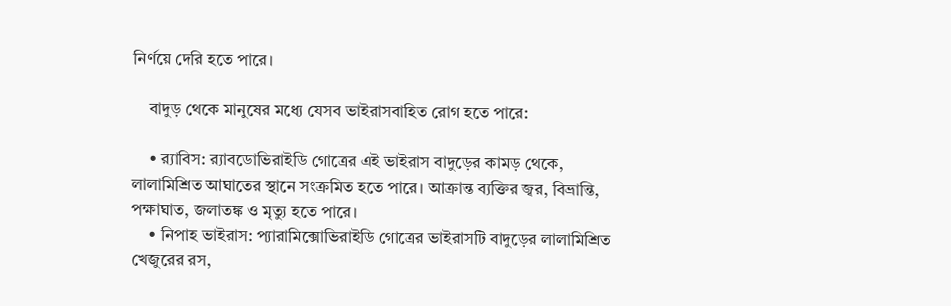নির্ণয়ে দেরি হতে পারে।

    বাদুড় থেকে মানুষের মধ্যে যেসব ভাইরাসবাহিত রোগ হতে পারে:

    • র‍্যাবিস: র‍্যাবডোভিরাইডি গোত্রের এই ভাইরাস বাদুড়ের কামড় থেকে, লালামিশ্রিত আঘাতের স্থানে সংক্রমিত হতে পারে। আক্রান্ত ব্যক্তির জ্বর, বিভ্রান্তি, পক্ষাঘাত, জলাতঙ্ক ও মৃত্যু হতে পারে।
    • নিপাহ ভাইরাস: প্যারামিক্সোভিরাইডি গোত্রের ভাইরাসটি বাদুড়ের লালামিশ্রিত খেজুরের রস,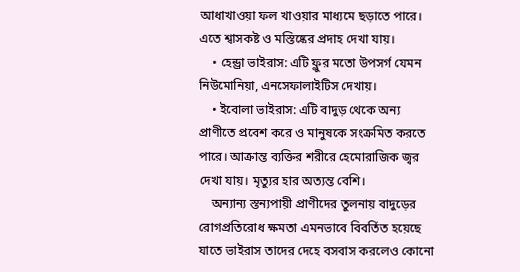আধাখাওয়া ফল খাওয়ার মাধ্যমে ছড়াতে পারে। এতে শ্বাসকষ্ট ও মস্তিষ্কের প্রদাহ দেখা যায়।
    • হেন্ড্রা ভাইরাস: এটি ফ্লুর মতো উপসর্গ যেমন নিউমোনিয়া, এনসেফালাইটিস দেখায়।
    • ইবোলা ভাইরাস: এটি বাদুড় থেকে অন্য প্রাণীতে প্রবেশ করে ও মানুষকে সংক্রমিত করতে পারে। আক্রান্ত ব্যক্তির শরীরে হেমোরাজিক জ্বর দেখা যায়। মৃত্যুর হার অত্যন্ত বেশি।
    অন্যান্য স্তন্যপায়ী প্রাণীদের তুলনায় বাদুড়ের রোগপ্রতিরোধ ক্ষমতা এমনভাবে বিবর্তিত হয়েছে যাতে ভাইরাস তাদের দেহে বসবাস করলেও কোনো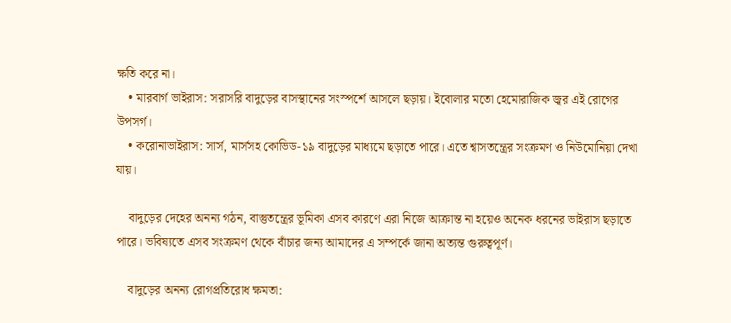ক্ষতি করে না।
    • মারবার্গ ভাইরাস: সরাসরি বাদুড়ের বাসস্থানের সংস্পর্শে আসলে ছড়ায়। ইবোলার মতো হেমোরাজিক জ্বর এই রোগের উপসর্গ।
    • করোনাভাইরাস: সার্স, মার্সসহ কোভিড-১৯ বাদুড়ের মাধ্যমে ছড়াতে পারে। এতে শ্বাসতন্ত্রের সংক্রমণ ও নিউমোনিয়া দেখা যায়।

    বাদুড়ের দেহের অনন্য গঠন, বাস্তুতন্ত্রের ভূমিকা এসব কারণে এরা নিজে আক্রান্ত না হয়েও অনেক ধরনের ভাইরাস ছড়াতে পারে। ভবিষ্যতে এসব সংক্রমণ থেকে বাঁচার জন্য আমাদের এ সম্পর্কে জানা অত্যন্ত গুরুত্বপূর্ণ।

    বাদুড়ের অনন্য রোগপ্রতিরোধ ক্ষমতা: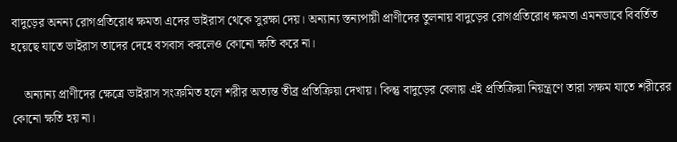বাদুড়ের অনন্য রোগপ্রতিরোধ ক্ষমতা এদের ভাইরাস থেকে সুরক্ষা দেয়। অন্যান্য স্তন্যপায়ী প্রাণীদের তুলনায় বাদুড়ের রোগপ্রতিরোধ ক্ষমতা এমনভাবে বিবর্তিত হয়েছে যাতে ভাইরাস তাদের দেহে বসবাস করলেও কোনো ক্ষতি করে না।

    অন্যান্য প্রাণীদের ক্ষেত্রে ভাইরাস সংক্রমিত হলে শরীর অত্যন্ত তীব্র প্রতিক্রিয়া দেখায়। কিন্তু বাদুড়ের বেলায় এই প্রতিক্রিয়া নিয়ন্ত্রণে তারা সক্ষম যাতে শরীরের কোনো ক্ষতি হয় না।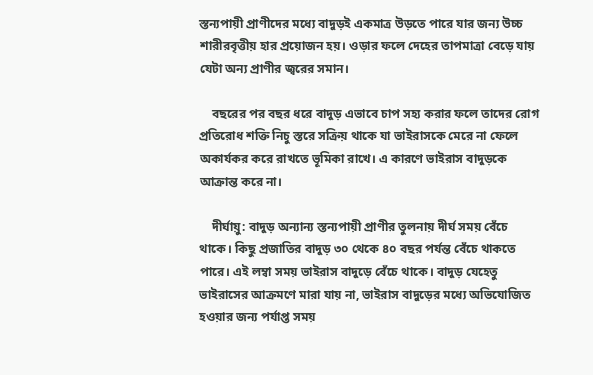স্তন্যপায়ী প্রাণীদের মধ্যে বাদুড়ই একমাত্র উড়তে পারে যার জন্য উচ্চ শারীরবৃত্তীয় হার প্রয়োজন হয়। ওড়ার ফলে দেহের তাপমাত্রা বেড়ে যায় যেটা অন্য প্রাণীর জ্বরের সমান।

    বছরের পর বছর ধরে বাদুড় এভাবে চাপ সহ্য করার ফলে তাদের রোগ প্রতিরোধ শক্তি নিচু স্তরে সক্রিয় থাকে যা ভাইরাসকে মেরে না ফেলে অকার্যকর করে রাখতে ভূমিকা রাখে। এ কারণে ভাইরাস বাদুড়কে আক্রান্ত করে না।

    দীর্ঘায়ু: বাদুড় অন্যান্য স্তন্যপায়ী প্রাণীর তুলনায় দীর্ঘ সময় বেঁচে থাকে। কিছু প্রজাতির বাদুড় ৩০ থেকে ৪০ বছর পর্যন্ত বেঁচে থাকতে পারে। এই লম্বা সময় ভাইরাস বাদুড়ে বেঁচে থাকে। বাদুড় যেহেতু ভাইরাসের আক্রমণে মারা যায় না, ভাইরাস বাদুড়ের মধ্যে অভিযোজিত হওয়ার জন্য পর্যাপ্ত সময়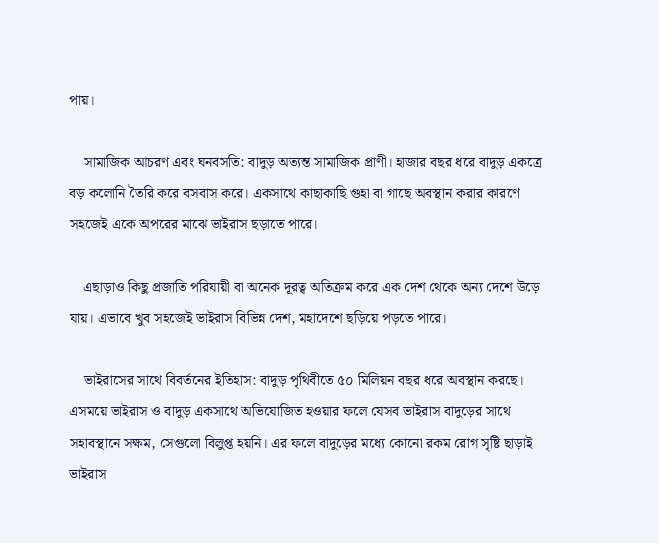পায়।

    সামাজিক আচরণ এবং ঘনবসতি: বাদুড় অত্যন্ত সামাজিক প্রাণী। হাজার বছর ধরে বাদুড় একত্রে বড় কলোনি তৈরি করে বসবাস করে। একসাথে কাছাকাছি গুহা বা গাছে অবস্থান করার কারণে সহজেই একে অপরের মাঝে ভাইরাস ছড়াতে পারে।

    এছাড়াও কিছু প্রজাতি পরিযায়ী বা অনেক দূরত্ব অতিক্রম করে এক দেশ থেকে অন্য দেশে উড়ে যায়। এভাবে খুব সহজেই ভাইরাস বিভিন্ন দেশ, মহাদেশে ছড়িয়ে পড়তে পারে।

    ভাইরাসের সাথে বিবর্তনের ইতিহাস: বাদুড় পৃথিবীতে ৫০ মিলিয়ন বছর ধরে অবস্থান করছে। এসময়ে ভাইরাস ও বাদুড় একসাথে অভিযোজিত হওয়ার ফলে যেসব ভাইরাস বাদুড়ের সাথে সহাবস্থানে সক্ষম, সেগুলো বিলুপ্ত হয়নি। এর ফলে বাদুড়ের মধ্যে কোনো রকম রোগ সৃষ্টি ছাড়াই ভাইরাস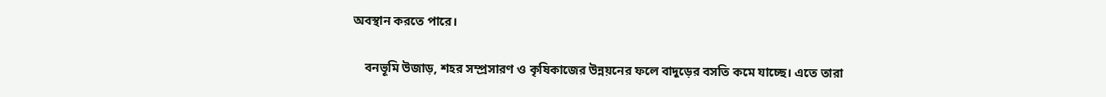অবস্থান করতে পারে।

    বনভূমি উজাড়, শহর সম্প্রসারণ ও কৃষিকাজের উন্নয়নের ফলে বাদুড়ের বসতি কমে যাচ্ছে। এতে তারা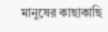মানুষের কাছাকাছি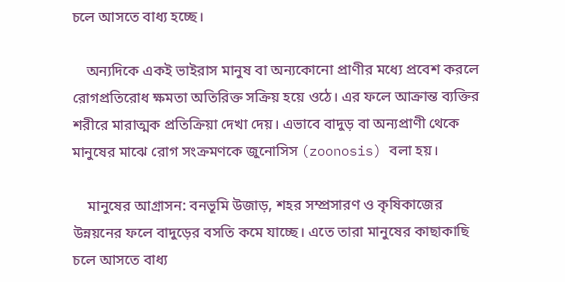চলে আসতে বাধ্য হচ্ছে।

    অন্যদিকে একই ভাইরাস মানুষ বা অন্যকোনো প্রাণীর মধ্যে প্রবেশ করলে রোগপ্রতিরোধ ক্ষমতা অতিরিক্ত সক্রিয় হয়ে ওঠে। এর ফলে আক্রান্ত ব্যক্তির শরীরে মারাত্মক প্রতিক্রিয়া দেখা দেয়। এভাবে বাদুড় বা অন্যপ্রাণী থেকে মানুষের মাঝে রোগ সংক্রমণকে জুনোসিস (zoonosis) বলা হয়।

    মানুষের আগ্রাসন: বনভূমি উজাড়, শহর সম্প্রসারণ ও কৃষিকাজের উন্নয়নের ফলে বাদুড়ের বসতি কমে যাচ্ছে। এতে তারা মানুষের কাছাকাছি চলে আসতে বাধ্য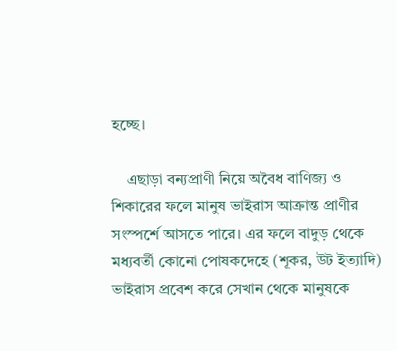হচ্ছে।

    এছাড়া বন্যপ্রাণী নিয়ে অবৈধ বাণিজ্য ও শিকারের ফলে মানুষ ভাইরাস আক্রান্ত প্রাণীর সংস্পর্শে আসতে পারে। এর ফলে বাদুড় থেকে মধ্যবর্তী কোনো পোষকদেহে (শূকর, উট ইত্যাদি) ভাইরাস প্রবেশ করে সেখান থেকে মানুষকে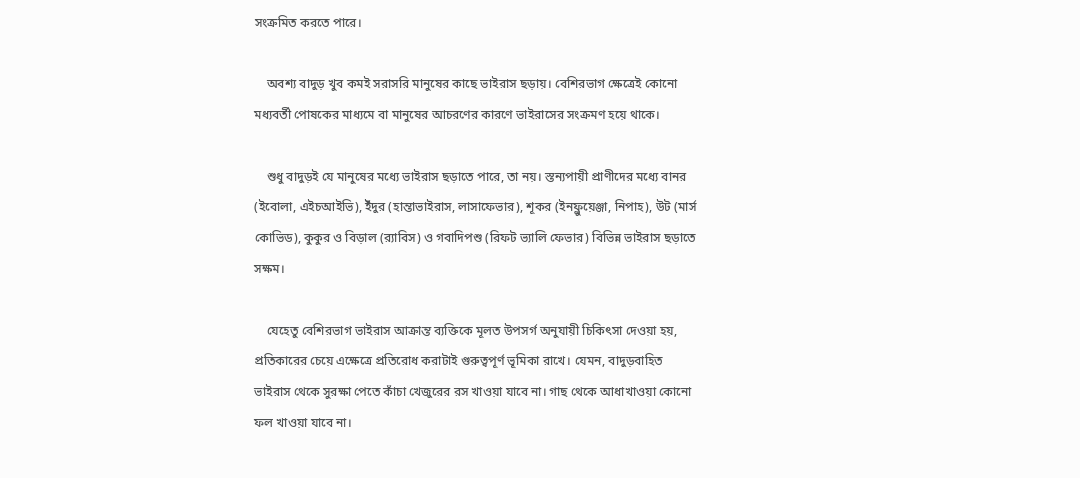সংক্রমিত করতে পারে।

    অবশ্য বাদুড় খুব কমই সরাসরি মানুষের কাছে ভাইরাস ছড়ায়। বেশিরভাগ ক্ষেত্রেই কোনো মধ্যবর্তী পোষকের মাধ্যমে বা মানুষের আচরণের কারণে ভাইরাসের সংক্রমণ হয়ে থাকে।

    শুধু বাদুড়ই যে মানুষের মধ্যে ভাইরাস ছড়াতে পারে, তা নয়। স্তন্যপায়ী প্রাণীদের মধ্যে বানর (ইবোলা, এইচআইভি), ইঁদুর (হান্তাভাইরাস, লাসাফেভার), শূকর (ইনফ্লুয়েঞ্জা, নিপাহ), উট (মার্স কোভিড), কুকুর ও বিড়াল (র‍্যাবিস) ও গবাদিপশু (রিফট ভ্যালি ফেভার) বিভিন্ন ভাইরাস ছড়াতে সক্ষম।

    যেহেতু বেশিরভাগ ভাইরাস আক্রান্ত ব্যক্তিকে মূলত উপসর্গ অনুযায়ী চিকিৎসা দেওয়া হয়, প্রতিকারের চেয়ে এক্ষেত্রে প্রতিরোধ করাটাই গুরুত্বপূর্ণ ভূমিকা রাখে। যেমন, বাদুড়বাহিত ভাইরাস থেকে সুরক্ষা পেতে কাঁচা খেজুরের রস খাওয়া যাবে না। গাছ থেকে আধাখাওয়া কোনো ফল খাওয়া যাবে না।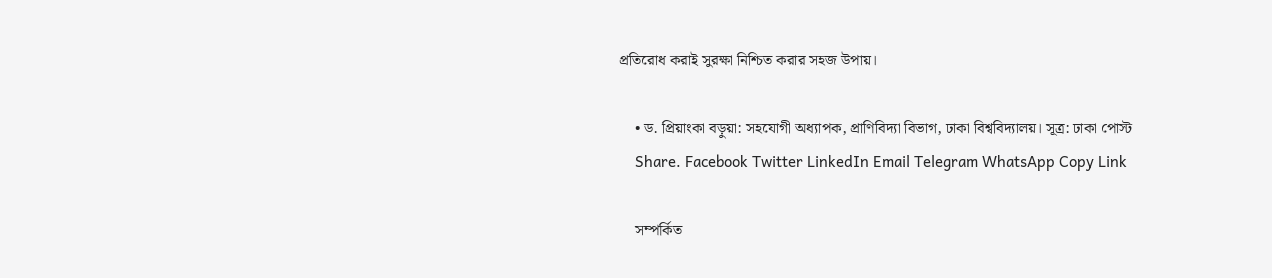প্রতিরোধ করাই সুরক্ষা নিশ্চিত করার সহজ উপায়।

    • ড. প্রিয়াংকা বড়ুয়া: সহযোগী অধ্যাপক, প্রাণিবিদ্যা বিভাগ, ঢাকা বিশ্ববিদ্যালয়। সূত্র: ঢাকা পোস্ট
    Share. Facebook Twitter LinkedIn Email Telegram WhatsApp Copy Link

    সম্পর্কিত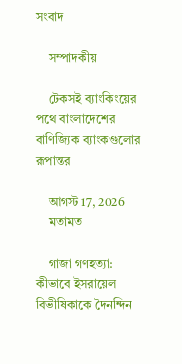সংবাদ

    সম্পাদকীয়

    টেকসই ব্যাংকিংয়ের পথে বাংলাদেশের বাণিজ্যিক ব্যাংকগুলোর রূপান্তর

    আগস্ট 17, 2026
    মতামত

    গাজা গণহত্যা: কীভাবে ইসরায়েল বিভীষিকাকে দৈনন্দিন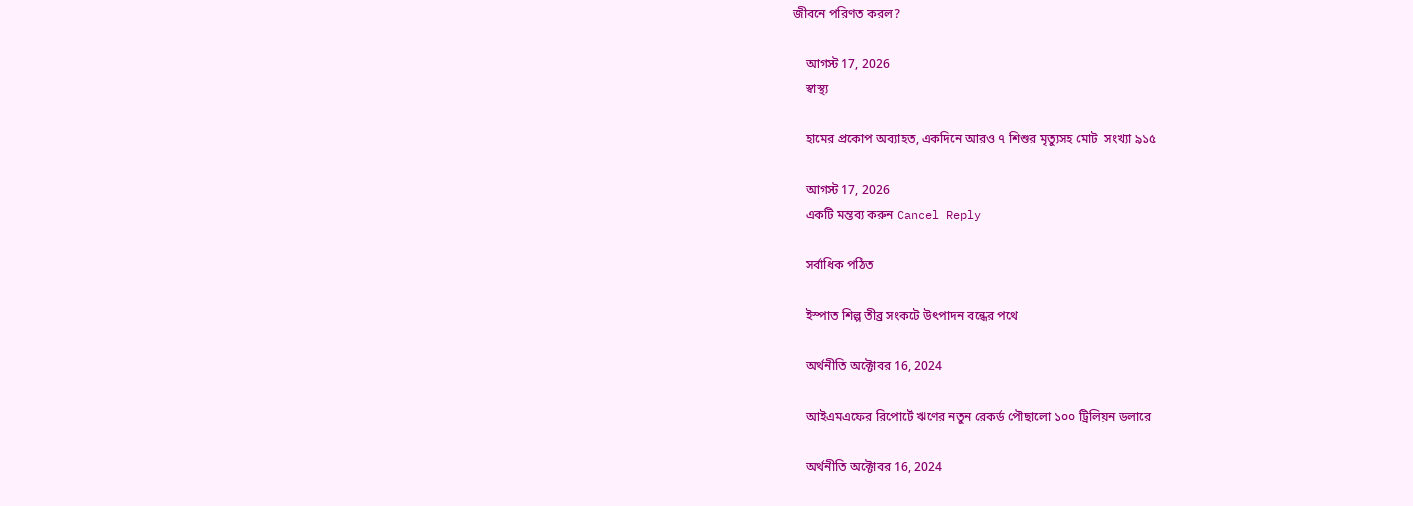জীবনে পরিণত করল?

    আগস্ট 17, 2026
    স্বাস্থ্য

    হামের প্রকোপ অব্যাহত, একদিনে আরও ৭ শিশুর মৃত্যুসহ মোট  সংখ্যা ৯১৫

    আগস্ট 17, 2026
    একটি মন্তব্য করুন Cancel Reply

    সর্বাধিক পঠিত

    ইস্পাত শিল্প তীব্র সংকটে উৎপাদন বন্ধের পথে

    অর্থনীতি অক্টোবর 16, 2024

    আইএমএফের রিপোর্টে ঋণের নতুন রেকর্ড পৌছালো ১০০ ট্রিলিয়ন ডলারে

    অর্থনীতি অক্টোবর 16, 2024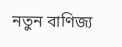নতুন বাণিজ্য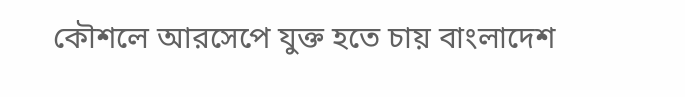কৌশলে আরসেপে যুক্ত হতে চায় বাংলাদেশ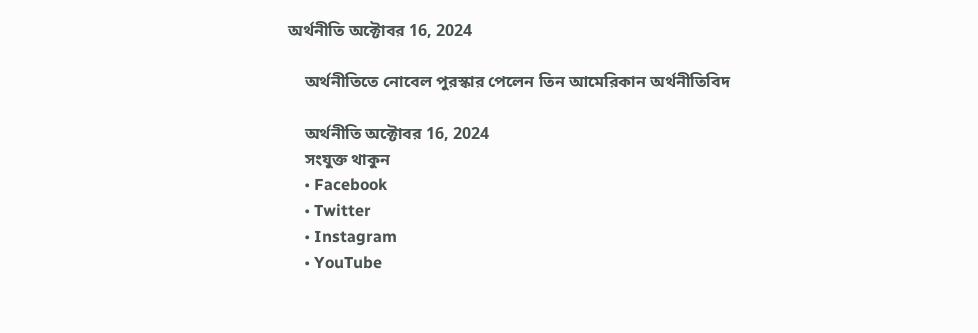অর্থনীতি অক্টোবর 16, 2024

    অর্থনীতিতে নোবেল পুরস্কার পেলেন তিন আমেরিকান অর্থনীতিবিদ

    অর্থনীতি অক্টোবর 16, 2024
    সংযুক্ত থাকুন
    • Facebook
    • Twitter
    • Instagram
    • YouTube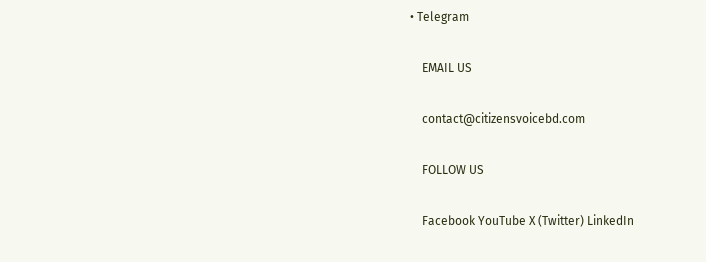• Telegram

    EMAIL US

    contact@citizensvoicebd.com

    FOLLOW US

    Facebook YouTube X (Twitter) LinkedIn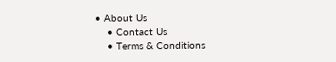• About Us
    • Contact Us
    • Terms & Conditions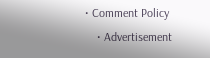• Comment Policy
    • Advertisement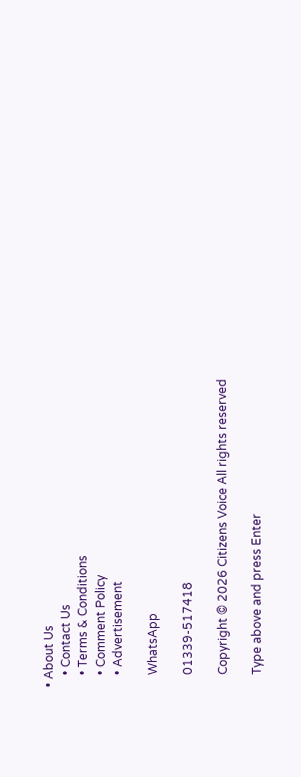• About Us
    • Contact Us
    • Terms & Conditions
    • Comment Policy
    • Advertisement

    WhatsApp

    01339-517418

    Copyright © 2026 Citizens Voice All rights reserved

    Type above and press Enter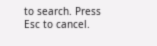to search. Press Esc to cancel.